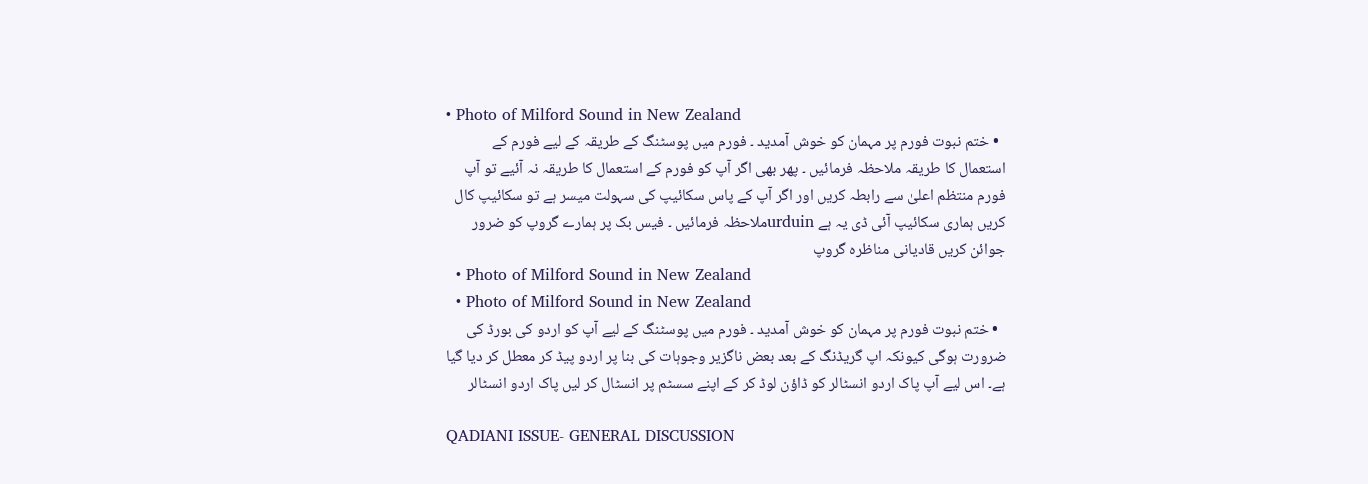• Photo of Milford Sound in New Zealand
  • ختم نبوت فورم پر مہمان کو خوش آمدید ۔ فورم میں پوسٹنگ کے طریقہ کے لیے فورم کے استعمال کا طریقہ ملاحظہ فرمائیں ۔ پھر بھی اگر آپ کو فورم کے استعمال کا طریقہ نہ آئیے تو آپ فورم منتظم اعلیٰ سے رابطہ کریں اور اگر آپ کے پاس سکائیپ کی سہولت میسر ہے تو سکائیپ کال کریں ہماری سکائیپ آئی ڈی یہ ہے urduinملاحظہ فرمائیں ۔ فیس بک پر ہمارے گروپ کو ضرور جوائن کریں قادیانی مناظرہ گروپ
  • Photo of Milford Sound in New Zealand
  • Photo of Milford Sound in New Zealand
  • ختم نبوت فورم پر مہمان کو خوش آمدید ۔ فورم میں پوسٹنگ کے لیے آپ کو اردو کی بورڈ کی ضرورت ہوگی کیونکہ اپ گریڈنگ کے بعد بعض ناگزیر وجوہات کی بنا پر اردو پیڈ کر معطل کر دیا گیا ہے۔ اس لیے آپ پاک اردو انسٹالر کو ڈاؤن لوڈ کر کے اپنے سسٹم پر انسٹال کر لیں پاک اردو انسٹالر

QADIANI ISSUE- GENERAL DISCUSSION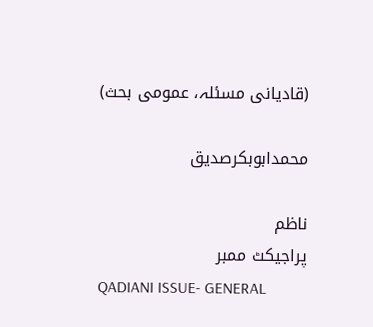(قادیانی مسئلہ، عمومی بحث)

محمدابوبکرصدیق

ناظم
پراجیکٹ ممبر
QADIANI ISSUE- GENERAL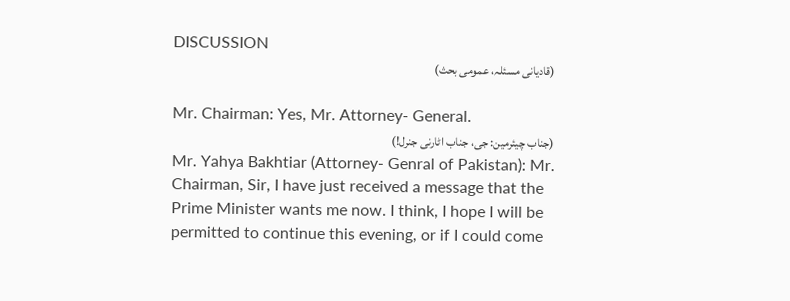DISCUSSION
(قادیانی مسئلہ، عمومی بحث)

Mr. Chairman: Yes, Mr. Attorney- General.
(جناب چیئرمین: جی، جناب اٹارنی جنرل!)
Mr. Yahya Bakhtiar (Attorney- Genral of Pakistan): Mr. Chairman, Sir, I have just received a message that the Prime Minister wants me now. I think, I hope I will be permitted to continue this evening, or if I could come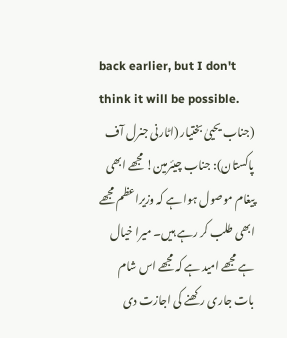back earlier, but I don't think it will be possible.
(جناب یحییٰ بختیار (اٹارنی جنرل آف پاکستان): جناب چیئرمین! مجھے ابھی پیغام موصول ہوا ہے کہ وزیراعظم مجھے ابھی طلب کر رہے ہیں۔ میرا خیال ہے مجھے امید ہے کہ مجھے اس شام بات جاری رکھنے کی اجازت دی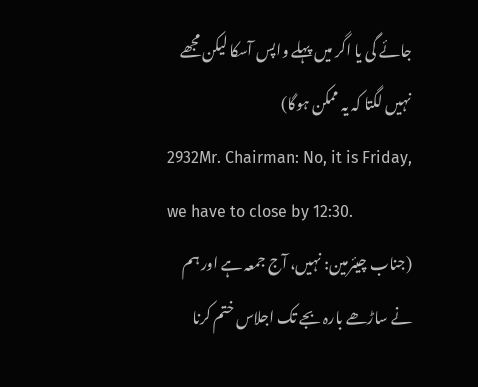جائے گی یا اگر میں پہلے واپس آسکا لیکن مجھے نہیں لگتا کہ یہ ممکن ہوگا)
2932Mr. Chairman: No, it is Friday, we have to close by 12:30.
(جناب چیئرمین: نہیں، آج جمعہ ہے اور ہم نے ساڑھے بارہ بجے تک اجلاس ختم کرنا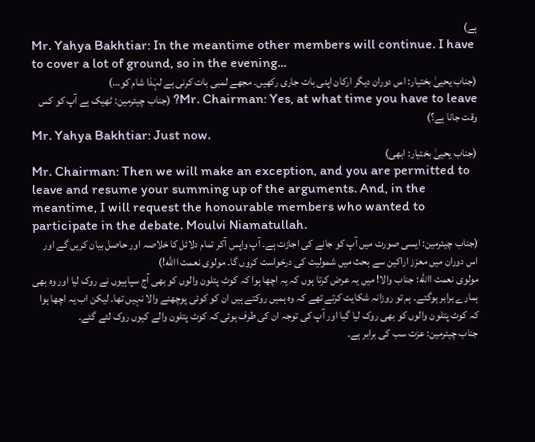ہے)
Mr. Yahya Bakhtiar: In the meantime other members will continue. I have to cover a lot of ground, so in the evening...
(جناب یحییٰ بختیار: اس دوران دیگر ارکان اپنی بات جاری رکھیں۔ مجھے لمبی بات کرنی ہے لہٰذا شام کو…)
Mr. Chairman: Yes, at what time you have to leave? (جناب چیئرمین: ٹھیک ہے آپ کو کس وقت جانا ہے؟)
Mr. Yahya Bakhtiar: Just now.
(جناب یحییٰ بختیار: ابھی)
Mr. Chairman: Then we will make an exception, and you are permitted to leave and resume your summing up of the arguments. And, in the meantime, I will request the honourable members who wanted to participate in the debate. Moulvi Niamatullah.
(جناب چیئرمین: ایسی صورت میں آپ کو جانے کی اجازت ہے۔ آپ واپس آکر تمام دلائل کا خلاصہ اور حاصل بیان کریں گے اور اس دوران میں معزز اراکین سے بحث میں شمولیت کی درخواست کروں گا۔ مولوی نعمت االله!)
مولوی نعمت االله: جناب والا! میں یہ عرض کرتا ہوں کہ یہ اچھا ہوا کہ کوٹ پتلون والوں کو بھی آج سپاہیوں نے روک لیا اور وہ بھی ہمارے برابر ہوگئے۔ ہم تو روزانہ شکایت کرتے تھے کہ وہ ہمیں روکتے ہیں ان کو کوئی پوچھنے والا نہیں تھا۔ لیکن اب یہ اچھا ہوا کہ کوٹ پتلون والوں کو بھی روک لیا گیا اور آپ کی توجہ ان کی طرف ہوئی کہ کوٹ پتلون والے کیوں روک لئے گئے۔
جناب چیئرمین: عزت سب کی برابر ہے۔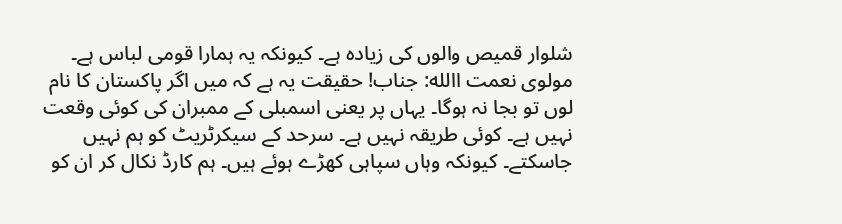شلوار قمیص والوں کی زیادہ ہے۔ کیونکہ یہ ہمارا قومی لباس ہے۔
مولوی نعمت االله: جناب! حقیقت یہ ہے کہ میں اگر پاکستان کا نام لوں تو بجا نہ ہوگا۔ یہاں پر یعنی اسمبلی کے ممبران کی کوئی وقعت نہیں ہے۔ کوئی طریقہ نہیں ہے۔ سرحد کے سیکرٹریٹ کو ہم نہیں جاسکتے۔ کیونکہ وہاں سپاہی کھڑے ہوئے ہیں۔ ہم کارڈ نکال کر ان کو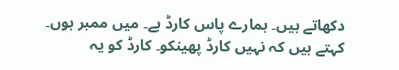دکھاتے ہیں۔ ہمارے پاس کارڈ ہے۔ میں ممبر ہوں۔ کہتے ہیں کہ نہیں کارڈ پھینکو۔ کارڈ کو یہ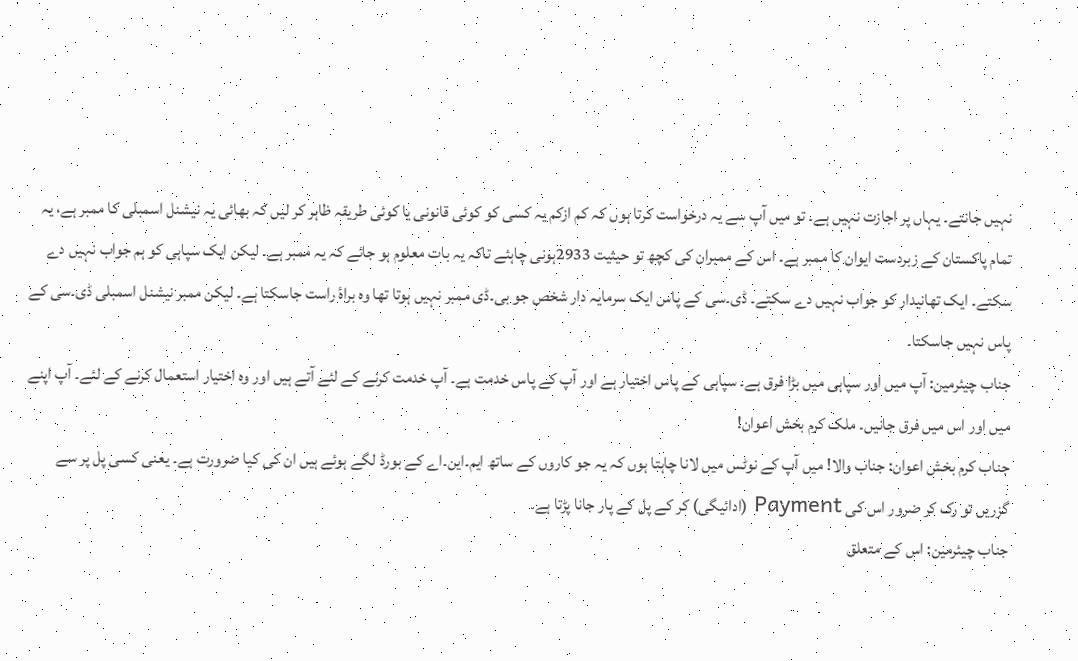نہیں جانتے۔ یہاں پر اجازت نہیں ہے۔ تو میں آپ سے یہ درخواست کرتا ہوں کہ کم ازکم یہ کسی کو کوئی قانونی یا کوئی طریقہ ظاہر کر لیں کہ بھائی یہ نیشنل اسمبلی کا ممبر ہے، یہ تمام پاکستان کے زبردست ایوان کا ممبر ہے۔ اس کے ممبران کی کچھ تو حیثیت 2933ہونی چاہئے تاکہ یہ بات معلوم ہو جائے کہ یہ ممبر ہے۔ لیکن ایک سپاہی کو ہم جواب نہیں دے سکتے۔ ایک تھانیدار کو جواب نہیں دے سکتے۔ ڈی۔سی کے پاس ایک سرمایہ دار شخص جو بی۔ڈی ممبر نہیں ہوتا تھا وہ براۂ راست جاسکتا ہے۔ لیکن ممبر نیشنل اسمبلی ڈی۔سی کے پاس نہیں جاسکتا۔
جناب چیئرمین: آپ میں اور سپاہی میں بڑا فرق ہے۔ سپاہی کے پاس اختیار ہے اور آپ کے پاس خدمت ہے۔ آپ خدمت کرنے کے لئے آتے ہیں اور وہ اختیار استعمال کرنے کے لئے۔ آپ اپنے میں اور اس میں فرق جانیں۔ ملک کرم بخش اعوان!
جناب کرم بخش اعوان: جناب والا! میں آپ کے نوٹس میں لانا چاہتا ہوں کہ یہ جو کاروں کے ساتھ ایم۔این۔اے کے بورڈ لگے ہوئے ہیں ان کی کیا ضرورت ہے۔ یعنی کسی پل پر سے گزریں تو رک کر ضرور اس کی Payment (ادائیگی) کر کے پل کے پار جانا پڑتا ہے۔
جناب چیئرمین: اس کے متعلق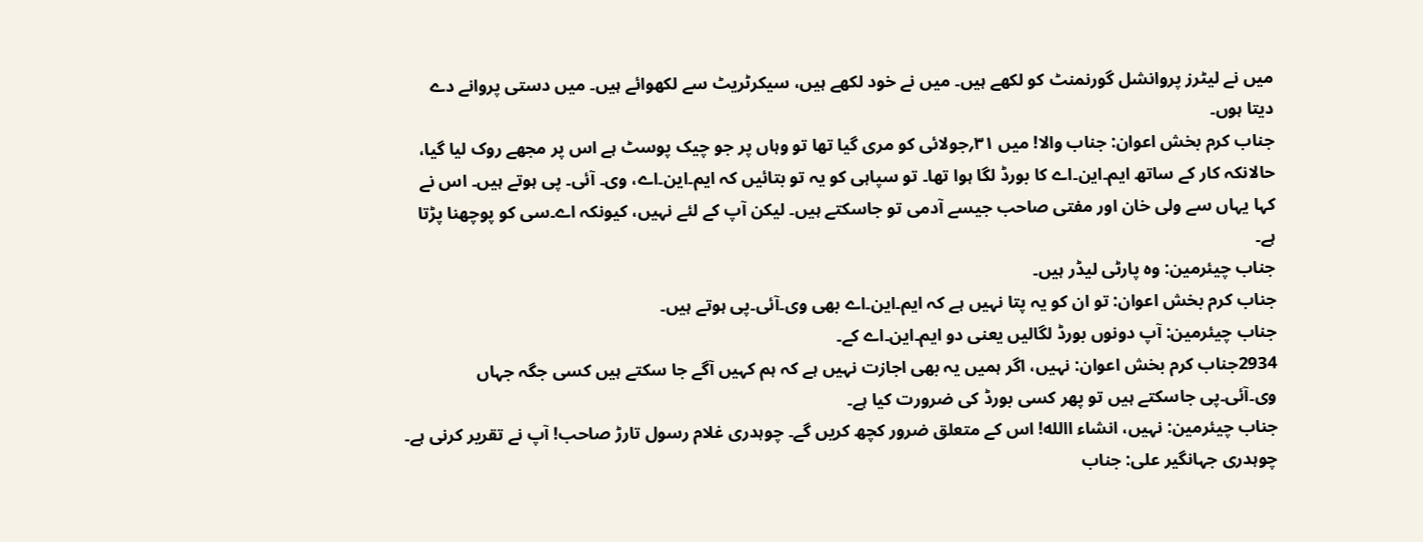میں نے لیٹرز پروانشل گورنمنٹ کو لکھے ہیں۔ میں نے خود لکھے ہیں، سیکرٹریٹ سے لکھوائے ہیں۔ میں دستی پروانے دے دیتا ہوں۔
جناب کرم بخش اعوان: جناب والا! میں ۳۱؍جولائی کو مری گیا تھا تو وہاں پر جو چیک پوسٹ ہے اس پر مجھے روک لیا گیا، حالانکہ کار کے ساتھ ایم۔این۔اے کا بورڈ لگا ہوا تھا۔ تو سپاہی کو یہ تو بتائیں کہ ایم۔این۔اے، وی۔ آئی۔ پی ہوتے ہیں۔ اس نے کہا یہاں سے ولی خان اور مفتی صاحب جیسے آدمی تو جاسکتے ہیں۔ لیکن آپ کے لئے نہیں، کیونکہ اے۔سی کو پوچھنا پڑتا ہے۔
جناب چیئرمین: وہ پارٹی لیڈر ہیں۔
جناب کرم بخش اعوان: تو ان کو یہ پتا نہیں ہے کہ ایم۔این۔اے بھی وی۔آئی۔پی ہوتے ہیں۔
جناب چیئرمین: آپ دونوں بورڈ لگالیں یعنی دو ایم۔این۔اے کے۔
2934جناب کرم بخش اعوان: نہیں، اگر ہمیں یہ بھی اجازت نہیں ہے کہ ہم کہیں آگے جا سکتے ہیں کسی جگہ جہاں وی۔آئی۔پی جاسکتے ہیں تو پھر کسی بورڈ کی ضرورت کیا ہے۔
جناب چیئرمین: نہیں، انشاء االله! اس کے متعلق ضرور کچھ کریں گے۔ چوہدری غلام رسول تارڑ صاحب! آپ نے تقریر کرنی ہے۔
چوہدری جہانگیر علی: جناب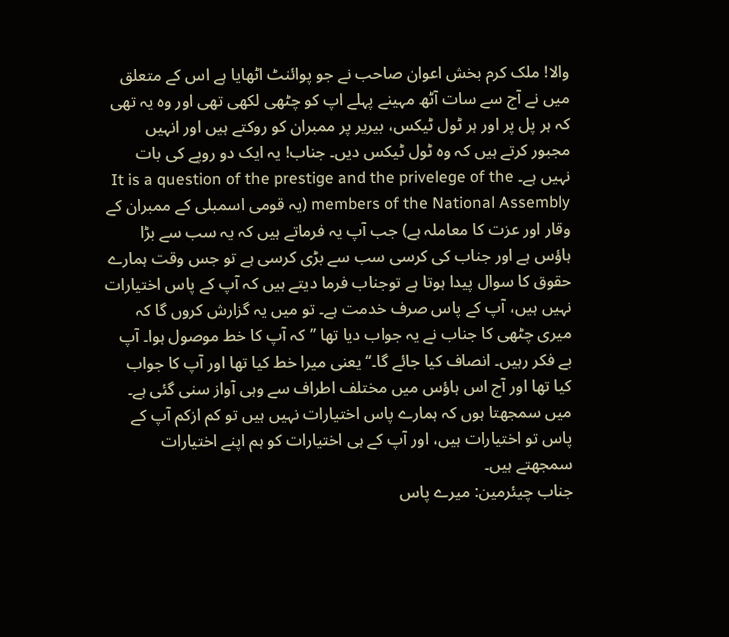والا! ملک کرم بخش اعوان صاحب نے جو پوائنٹ اٹھایا ہے اس کے متعلق میں نے آج سے سات آٹھ مہینے پہلے اپ کو چٹھی لکھی تھی اور وہ یہ تھی کہ ہر پل پر اور ہر ٹول ٹیکس، بیریر پر ممبران کو روکتے ہیں اور انہیں مجبور کرتے ہیں کہ وہ ٹول ٹیکس دیں۔ جناب! یہ ایک دو روپے کی بات نہیں ہے۔ It is a question of the prestige and the privelege of the members of the National Assembly (یہ قومی اسمبلی کے ممبران کے وقار اور عزت کا معاملہ ہے) جب آپ یہ فرماتے ہیں کہ یہ سب سے بڑا ہاؤس ہے اور جناب کی کرسی سب سے بڑی کرسی ہے تو جس وقت ہمارے حقوق کا سوال پیدا ہوتا ہے توجناب فرما دیتے ہیں کہ آپ کے پاس اختیارات نہیں ہیں، آپ کے پاس صرف خدمت ہے۔ تو میں یہ گزارش کروں گا کہ میری چٹھی کا جناب نے یہ جواب دیا تھا ’’کہ آپ کا خط موصول ہوا۔ آپ بے فکر رہیں۔ انصاف کیا جائے گا۔‘‘ یعنی میرا خط کیا تھا اور آپ کا جواب کیا تھا اور آج اس ہاؤس میں مختلف اطراف سے وہی آواز سنی گئی ہے۔ میں سمجھتا ہوں کہ ہمارے پاس اختیارات نہیں ہیں تو کم ازکم آپ کے پاس تو اختیارات ہیں، اور آپ کے ہی اختیارات کو ہم اپنے اختیارات سمجھتے ہیں۔
جناب چیئرمین: میرے پاس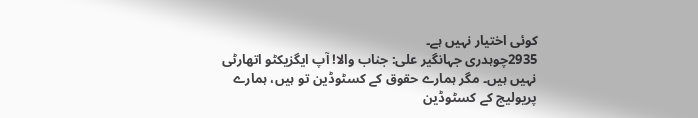کوئی اختیار نہیں ہے۔
2935چوہدری جہانگیر علی: جناب والا! آپ ایگزیکٹو اتھارٹی نہیں ہیں۔ مگر ہمارے حقوق کے کسٹوڈین تو ہیں، ہمارے پریولیج کے کسٹوڈین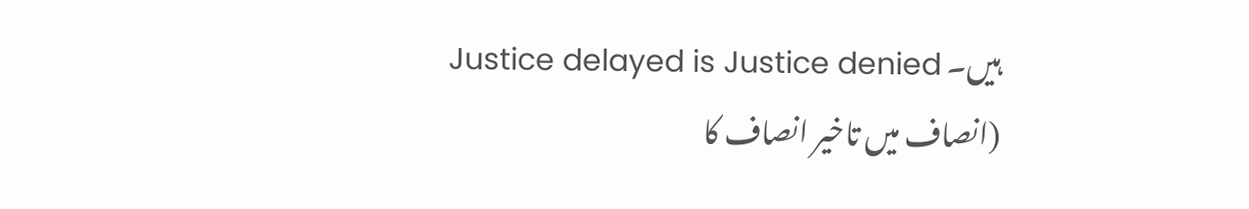ہیں۔ Justice delayed is Justice denied (انصاف میں تاخیر انصاف کا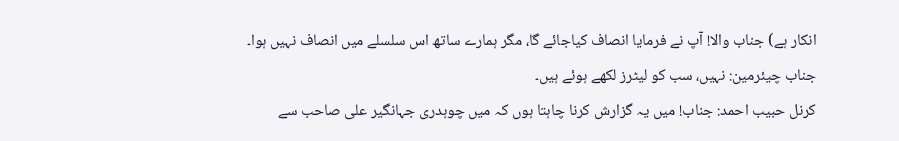انکار ہے) جناب والا! آپ نے فرمایا انصاف کیاجائے گا، مگر ہمارے ساتھ اس سلسلے میں انصاف نہیں ہوا۔
جناب چیئرمین: نہیں، سب کو لیٹرز لکھے ہوئے ہیں۔
کرنل حبیب احمد: جناب! میں یہ گزارش کرنا چاہتا ہوں کہ میں چوہدری جہانگیر علی صاحب سے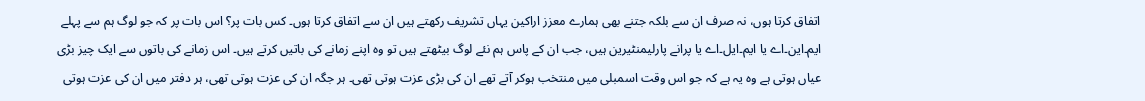اتفاق کرتا ہوں، نہ صرف ان سے بلکہ جتنے بھی ہمارے معزز اراکین یہاں تشریف رکھتے ہیں ان سے اتفاق کرتا ہوں۔ کس بات پر؟ اس بات پر کہ جو لوگ ہم سے پہلے ایم۔این۔اے یا ایم۔ایل۔اے یا پرانے پارلیمنٹیرین ہیں، جب ان کے پاس ہم نئے لوگ بیٹھتے ہیں تو وہ اپنے زمانے کی باتیں کرتے ہیں۔ اس زمانے کی باتوں سے ایک چیز بڑی عیاں ہوتی ہے وہ یہ ہے کہ جو اس وقت اسمبلی میں منتخب ہوکر آتے تھے ان کی بڑی عزت ہوتی تھی۔ ہر جگہ ان کی عزت ہوتی تھی، ہر دفتر میں ان کی عزت ہوتی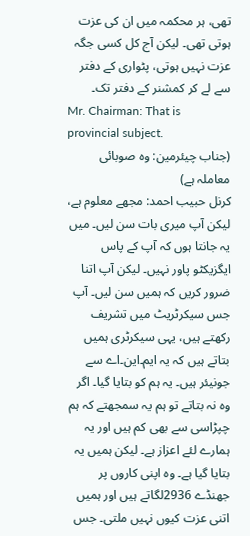تھی، ہر محکمہ میں ان کی عزت ہوتی تھی۔ لیکن آج کل کسی جگہ عزت نہیں ہوتی، پٹواری کے دفتر سے لے کر کمشنر کے دفتر تک۔
Mr. Chairman: That is provincial subject.
(جناب چیئرمین: وہ صوبائی معاملہ ہے)
کرنل حبیب احمد: مجھے معلوم ہے، لیکن آپ میری بات سن لیں۔ میں یہ جانتا ہوں کہ آپ کے پاس ایگزیکٹو پاور نہیں۔ لیکن آپ اتنا ضرور کریں کہ ہمیں سن لیں۔ آپ جس سیکرٹریٹ میں تشریف رکھتے ہیں، یہی سیکرٹری ہمیں بتاتے ہیں کہ یہ ایم۔این۔اے سے جونیئر ہیں۔ یہ ہم کو بتایا گیا۔ اگر وہ نہ بتاتے تو ہم یہ سمجھتے کہ ہم چپڑاسی سے بھی کم ہیں اور یہ ہمارے لئے اعزاز ہے۔ لیکن ہمیں یہ بتایا گیا ہے۔ وہ اپنی کاروں پر جھنڈے 2936لگاتے ہیں اور ہمیں اتنی عزت کیوں نہیں ملتی۔ جس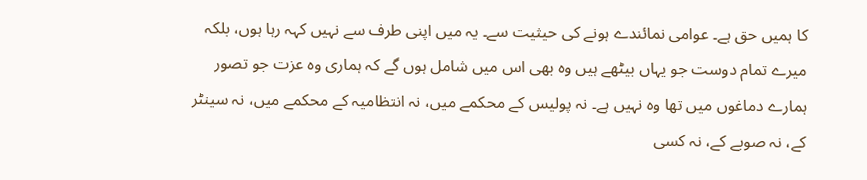کا ہمیں حق ہے۔ عوامی نمائندے ہونے کی حیثیت سے۔ یہ میں اپنی طرف سے نہیں کہہ رہا ہوں، بلکہ میرے تمام دوست جو یہاں بیٹھے ہیں وہ بھی اس میں شامل ہوں گے کہ ہماری وہ عزت جو تصور ہمارے دماغوں میں تھا وہ نہیں ہے۔ نہ پولیس کے محکمے میں، نہ انتظامیہ کے محکمے میں، نہ سینٹر کے، نہ صوبے کے، نہ کسی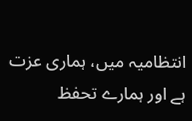انتظامیہ میں، ہماری عزت ہے اور ہمارے تحفظ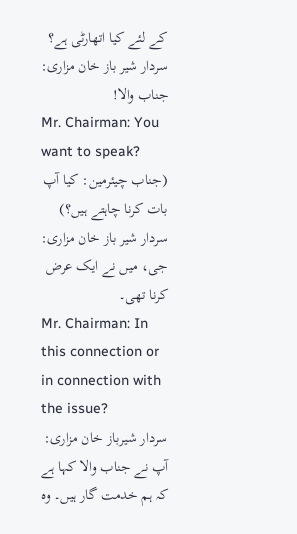کے لئے کیا اتھارٹی ہے؟
سردار شیر باز خان مزاری: جناب والا!
Mr. Chairman: You want to speak?
(جناب چیئرمین: کیا آپ بات کرنا چاہتے ہیں؟)
سردار شیر باز خان مزاری: جی، میں نے ایک عرض کرنا تھی۔
Mr. Chairman: In this connection or in connection with the issue?
سردار شیرباز خان مزاری: آپ نے جناب والا کہا ہے کہ ہم خدمت گار ہیں۔ وہ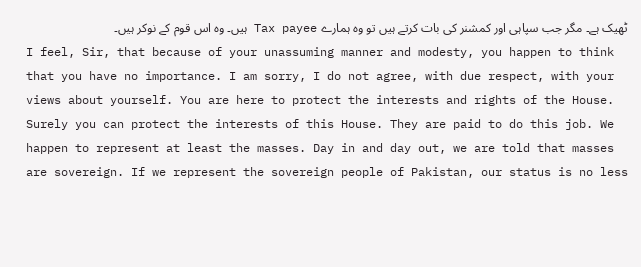ٹھیک ہے۔ مگر جب سپاہی اور کمشنر کی بات کرتے ہیں تو وہ ہمارے Tax payee ہیں۔ وہ اس قوم کے نوکر ہیں۔
I feel, Sir, that because of your unassuming manner and modesty, you happen to think that you have no importance. I am sorry, I do not agree, with due respect, with your views about yourself. You are here to protect the interests and rights of the House. Surely you can protect the interests of this House. They are paid to do this job. We happen to represent at least the masses. Day in and day out, we are told that masses are sovereign. If we represent the sovereign people of Pakistan, our status is no less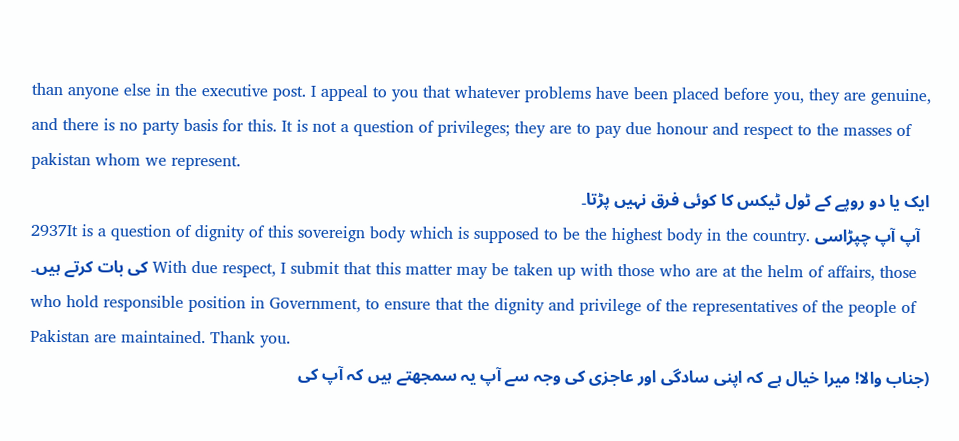than anyone else in the executive post. I appeal to you that whatever problems have been placed before you, they are genuine, and there is no party basis for this. It is not a question of privileges; they are to pay due honour and respect to the masses of pakistan whom we represent.
ایک یا دو روپے کے ٹول ٹیکس کا کوئی فرق نہیں پڑتا۔
2937It is a question of dignity of this sovereign body which is supposed to be the highest body in the country. آپ آپ چپڑاسی کی بات کرتے ہیں۔ With due respect, I submit that this matter may be taken up with those who are at the helm of affairs, those who hold responsible position in Government, to ensure that the dignity and privilege of the representatives of the people of Pakistan are maintained. Thank you.
(جناب والا! میرا خیال ہے کہ اپنی سادگی اور عاجزی کی وجہ سے آپ یہ سمجھتے ہیں کہ آپ کی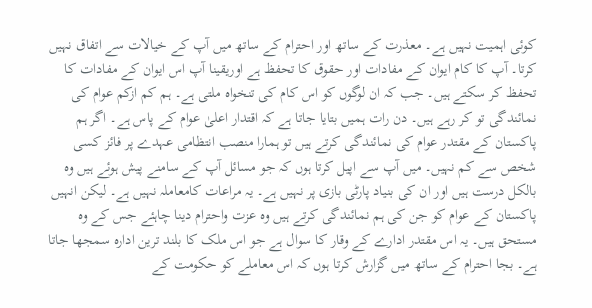کوئی اہمیت نہیں ہے۔ معذرت کے ساتھ اور احترام کے ساتھ میں آپ کے خیالات سے اتفاق نہیں کرتا۔ آپ کا کام ایوان کے مفادات اور حقوق کا تحفظ ہے اوریقینا آپ اس ایوان کے مفادات کا تحفظ کر سکتے ہیں۔ جب کہ ان لوگوں کو اس کام کی تنخواہ ملتی ہے۔ ہم کم ازکم عوام کی نمائندگی تو کر رہے ہیں۔ دن رات ہمیں بتایا جاتا ہے کہ اقتدار اعلیٰ عوام کے پاس ہے۔ اگر ہم پاکستان کے مقتدر عوام کی نمائندگی کرتے ہیں تو ہمارا منصب انتظامی عہدے پر فائز کسی شخص سے کم نہیں۔ میں آپ سے اپیل کرتا ہوں کہ جو مسائل آپ کے سامنے پیش ہوئے ہیں وہ بالکل درست ہیں اور ان کی بنیاد پارٹی بازی پر نہیں ہے۔ یہ مراعات کامعاملہ نہیں ہے۔ لیکن انہیں پاکستان کے عوام کو جن کی ہم نمائندگی کرتے ہیں وہ عزت واحترام دینا چاہئے جس کے وہ مستحق ہیں۔ یہ اس مقتدر ادارے کے وقار کا سوال ہے جو اس ملک کا بلند ترین ادارہ سمجھا جاتا ہے۔ بجا احترام کے ساتھ میں گزارش کرتا ہوں کہ اس معاملے کو حکومت کے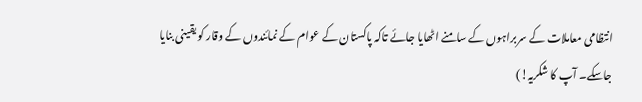انتظامی معاملات کے سربراہوں کے سامنے اٹھایا جائے تاکہ پاکستان کے عوام کے نمائندوں کے وقار کو یقینی بنایا جاسکے۔ آپ کا شکریہ!)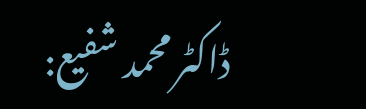ڈاکٹر محمد شفیع: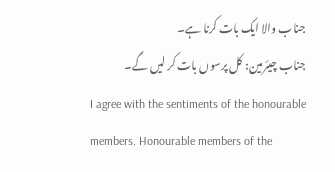جناب والا ایک بات کرنا ہے۔
جناب چیئرمین: کل پرسوں بات کر لیں گے۔
I agree with the sentiments of the honourable members. Honourable members of the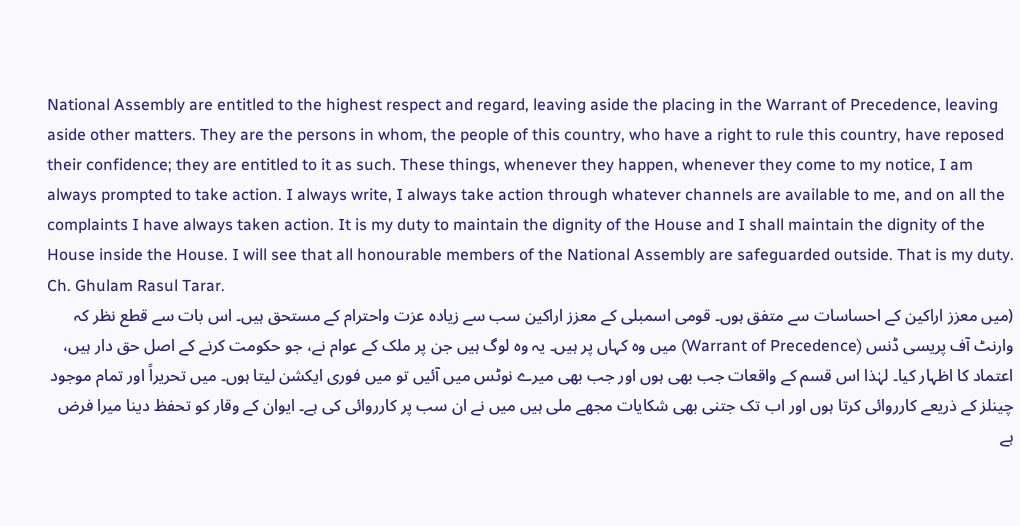National Assembly are entitled to the highest respect and regard, leaving aside the placing in the Warrant of Precedence, leaving aside other matters. They are the persons in whom, the people of this country, who have a right to rule this country, have reposed their confidence; they are entitled to it as such. These things, whenever they happen, whenever they come to my notice, I am always prompted to take action. I always write, I always take action through whatever channels are available to me, and on all the complaints I have always taken action. It is my duty to maintain the dignity of the House and I shall maintain the dignity of the House inside the House. I will see that all honourable members of the National Assembly are safeguarded outside. That is my duty. Ch. Ghulam Rasul Tarar.
(میں معزز اراکین کے احساسات سے متفق ہوں۔ قومی اسمبلی کے معزز اراکین سب سے زیادہ عزت واحترام کے مستحق ہیں۔ اس بات سے قطع نظر کہ وارنٹ آف پریسی ڈنس (Warrant of Precedence) میں وہ کہاں پر ہیں۔ یہ وہ لوگ ہیں جن پر ملک کے عوام نے، جو حکومت کرنے کے اصل حق دار ہیں، اعتماد کا اظہار کیا۔ لہٰذا اس قسم کے واقعات جب بھی ہوں اور جب بھی میرے نوٹس میں آئیں تو میں فوری ایکشن لیتا ہوں۔ میں تحریراً اور تمام موجود چینلز کے ذریعے کارروائی کرتا ہوں اور اب تک جتنی بھی شکایات مجھے ملی ہیں میں نے ان سب پر کارروائی کی ہے۔ ایوان کے وقار کو تحفظ دینا میرا فرض ہے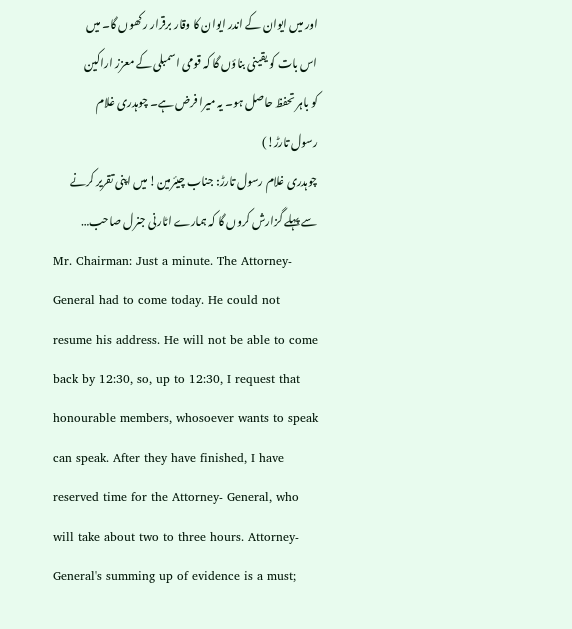اور میں ایوان کے اندر ایوان کا وقار برقرار رکھوں گا۔ میں اس بات کو یقینی بناؤں گا کہ قومی اسمبلی کے معزز اراکین کو باہر تحفظ حاصل ہو۔ یہ میرا فرض ہے۔ چوہدری غلام رسول تارڑ!)
چوہدری غلام رسول تارڑ: جناب چیئرمین! میں اپنی تقریر کرنے سے پہلے گزارش کروں گا کہ ہمارے اٹارنی جنرل صاحب…
Mr. Chairman: Just a minute. The Attorney- General had to come today. He could not resume his address. He will not be able to come back by 12:30, so, up to 12:30, I request that honourable members, whosoever wants to speak can speak. After they have finished, I have reserved time for the Attorney- General, who will take about two to three hours. Attorney- General's summing up of evidence is a must;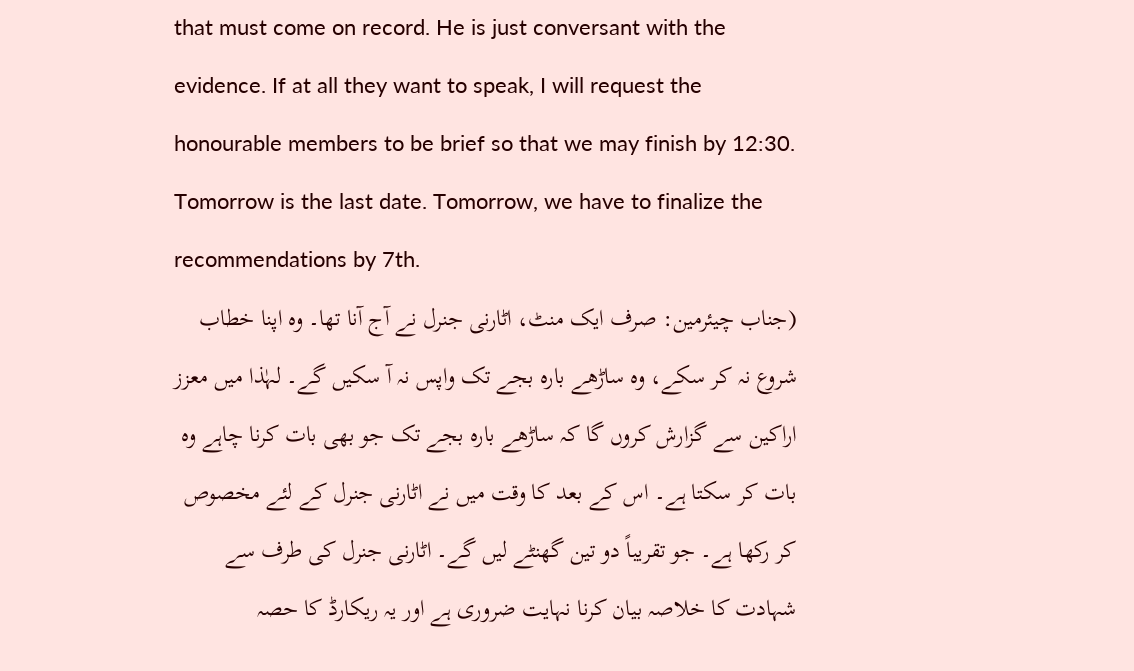that must come on record. He is just conversant with the evidence. If at all they want to speak, I will request the honourable members to be brief so that we may finish by 12:30. Tomorrow is the last date. Tomorrow, we have to finalize the recommendations by 7th.
(جناب چیئرمین: صرف ایک منٹ، اٹارنی جنرل نے آج آنا تھا۔ وہ اپنا خطاب شروع نہ کر سکے، وہ ساڑھے بارہ بجے تک واپس نہ آ سکیں گے۔ لہٰذا میں معزز اراکین سے گزارش کروں گا کہ ساڑھے بارہ بجے تک جو بھی بات کرنا چاہے وہ بات کر سکتا ہے۔ اس کے بعد کا وقت میں نے اٹارنی جنرل کے لئے مخصوص کر رکھا ہے۔ جو تقریباً دو تین گھنٹے لیں گے۔ اٹارنی جنرل کی طرف سے شہادت کا خلاصہ بیان کرنا نہایت ضروری ہے اور یہ ریکارڈ کا حصہ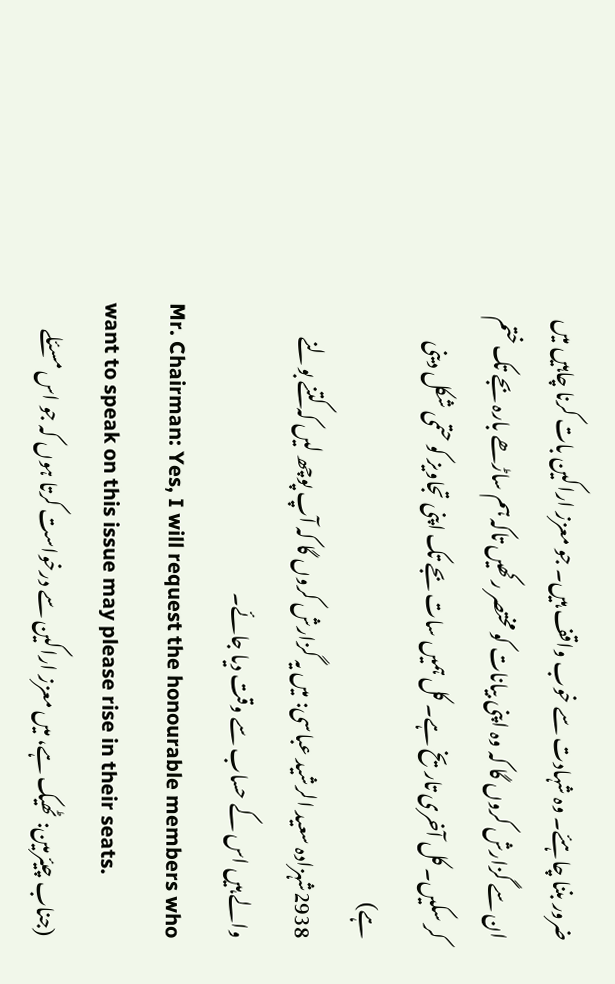ضرور بننا چاہئے۔ وہ شہادت سے خوب واقف ہیں۔ جو معزز اراکین بات کرنا چاہیں میں ان سے گزارش کروں گا کہ وہ اپنی بیانات کو مختصر رکھیں تاکہ ہم ساڑھے بارہ بجے تک ختم کر سکیں۔ کل آخری تاریخ ہے۔ کل ہمیں سات بجے تک اپنی تجاویز کو حتمی شکل دینی ہے)
2938شہزادہ سعید الرشید عباسی: میں یہ گزارش کروں گا کہ آپ پوچھ لیں کہ کتنے بولنے والے ہیں اس کے حساب سے وقت دیا جائے۔
Mr. Chairman: Yes, I will request the honourable members who want to speak on this issue may please rise in their seats.
(جناب چیئرمین: ٹھیک ہے، میں معزز اراکین سے درخواست کرتا ہوں کہ جو اس مسئلے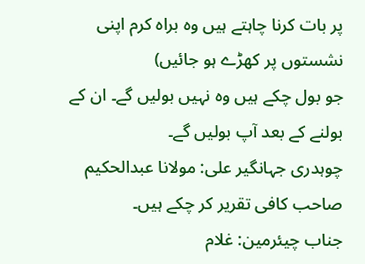پر بات کرنا چاہتے ہیں وہ براہ کرم اپنی نشستوں پر کھڑے ہو جائیں)
جو بول چکے ہیں وہ نہیں بولیں گے۔ ان کے بولنے کے بعد آپ بولیں گے۔
چوہدری جہانگیر علی: مولانا عبدالحکیم صاحب کافی تقریر کر چکے ہیں۔
جناب چیئرمین: غلام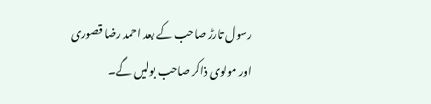رسول تارڑ صاحب کے بعد احمد رضا قصوری اور مولوی ذاکر صاحب بولیں گے۔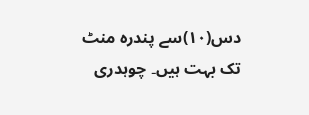دس(۱۰)سے پندرہ منٹ تک بہت ہیں۔ چوہدری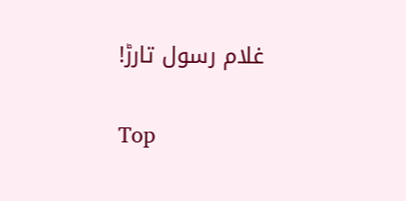غلام رسول تارڑ!

Top